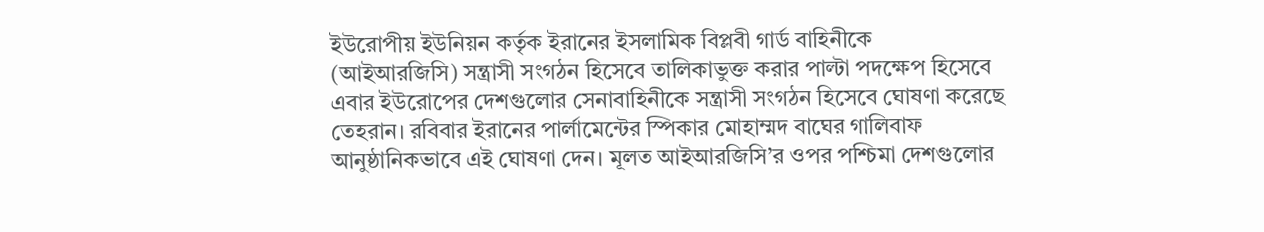ইউরোপীয় ইউনিয়ন কর্তৃক ইরানের ইসলামিক বিপ্লবী গার্ড বাহিনীকে (আইআরজিসি) সন্ত্রাসী সংগঠন হিসেবে তালিকাভুক্ত করার পাল্টা পদক্ষেপ হিসেবে এবার ইউরোপের দেশগুলোর সেনাবাহিনীকে সন্ত্রাসী সংগঠন হিসেবে ঘোষণা করেছে তেহরান। রবিবার ইরানের পার্লামেন্টের স্পিকার মোহাম্মদ বাঘের গালিবাফ আনুষ্ঠানিকভাবে এই ঘোষণা দেন। মূলত আইআরজিসি’র ওপর পশ্চিমা দেশগুলোর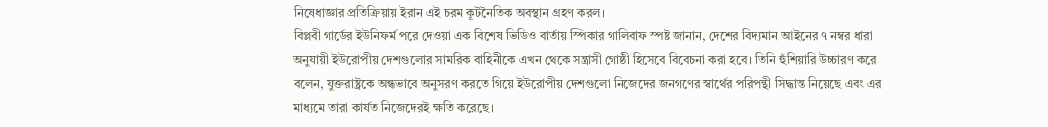নিষেধাজ্ঞার প্রতিক্রিয়ায় ইরান এই চরম কূটনৈতিক অবস্থান গ্রহণ করল।
বিপ্লবী গার্ডের ইউনিফর্ম পরে দেওয়া এক বিশেষ ভিডিও বার্তায় স্পিকার গালিবাফ স্পষ্ট জানান, দেশের বিদ্যমান আইনের ৭ নম্বর ধারা অনুযায়ী ইউরোপীয় দেশগুলোর সামরিক বাহিনীকে এখন থেকে সন্ত্রাসী গোষ্ঠী হিসেবে বিবেচনা করা হবে। তিনি হুঁশিয়ারি উচ্চারণ করে বলেন, যুক্তরাষ্ট্রকে অন্ধভাবে অনুসরণ করতে গিয়ে ইউরোপীয় দেশগুলো নিজেদের জনগণের স্বার্থের পরিপন্থী সিদ্ধান্ত নিয়েছে এবং এর মাধ্যমে তারা কার্যত নিজেদেরই ক্ষতি করেছে।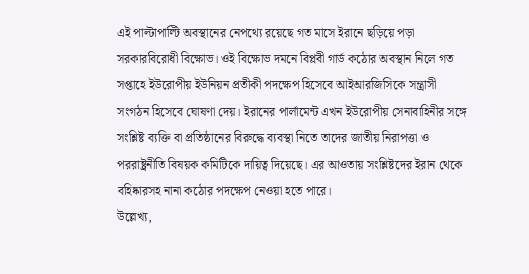এই পাল্টাপাল্টি অবস্থানের নেপথ্যে রয়েছে গত মাসে ইরানে ছড়িয়ে পড়া সরকারবিরোধী বিক্ষোভ। ওই বিক্ষোভ দমনে বিপ্লবী গার্ড কঠোর অবস্থান নিলে গত সপ্তাহে ইউরোপীয় ইউনিয়ন প্রতীকী পদক্ষেপ হিসেবে আইআরজিসিকে সন্ত্রাসী সংগঠন হিসেবে ঘোষণা দেয়। ইরানের পার্লামেন্ট এখন ইউরোপীয় সেনাবাহিনীর সঙ্গে সংশ্লিষ্ট ব্যক্তি বা প্রতিষ্ঠানের বিরুদ্ধে ব্যবস্থা নিতে তাদের জাতীয় নিরাপত্তা ও পররাষ্ট্রনীতি বিষয়ক কমিটিকে দায়িত্ব দিয়েছে। এর আওতায় সংশ্লিষ্টদের ইরান থেকে বহিষ্কারসহ নানা কঠোর পদক্ষেপ নেওয়া হতে পারে।
উল্লেখ্য,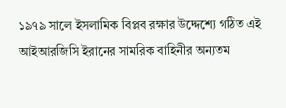১৯৭৯ সালে ইসলামিক বিপ্লব রক্ষার উদ্দেশ্যে গঠিত এই আইআরজিসি ইরানের সামরিক বাহিনীর অন্যতম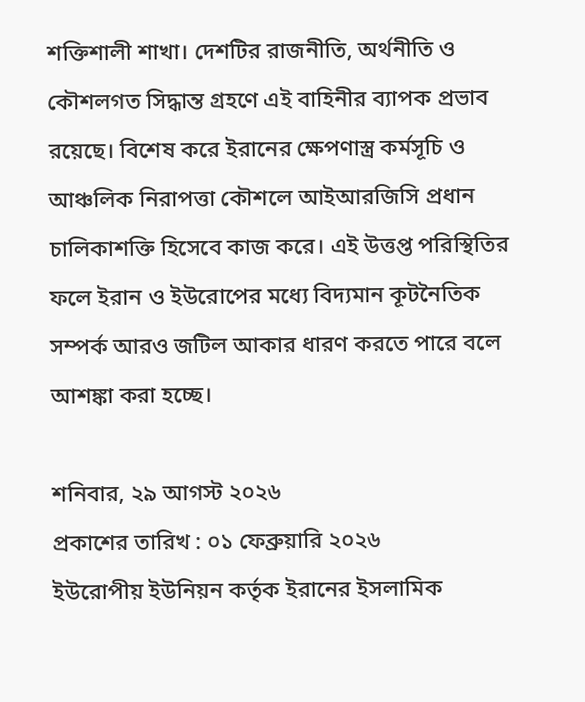শক্তিশালী শাখা। দেশটির রাজনীতি, অর্থনীতি ও কৌশলগত সিদ্ধান্ত গ্রহণে এই বাহিনীর ব্যাপক প্রভাব রয়েছে। বিশেষ করে ইরানের ক্ষেপণাস্ত্র কর্মসূচি ও আঞ্চলিক নিরাপত্তা কৌশলে আইআরজিসি প্রধান চালিকাশক্তি হিসেবে কাজ করে। এই উত্তপ্ত পরিস্থিতির ফলে ইরান ও ইউরোপের মধ্যে বিদ্যমান কূটনৈতিক সম্পর্ক আরও জটিল আকার ধারণ করতে পারে বলে আশঙ্কা করা হচ্ছে।

শনিবার, ২৯ আগস্ট ২০২৬
প্রকাশের তারিখ : ০১ ফেব্রুয়ারি ২০২৬
ইউরোপীয় ইউনিয়ন কর্তৃক ইরানের ইসলামিক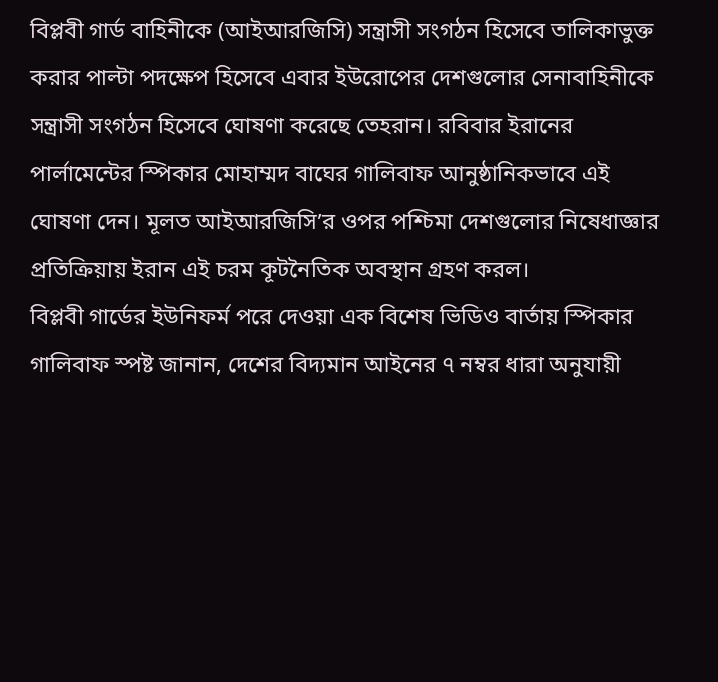বিপ্লবী গার্ড বাহিনীকে (আইআরজিসি) সন্ত্রাসী সংগঠন হিসেবে তালিকাভুক্ত করার পাল্টা পদক্ষেপ হিসেবে এবার ইউরোপের দেশগুলোর সেনাবাহিনীকে সন্ত্রাসী সংগঠন হিসেবে ঘোষণা করেছে তেহরান। রবিবার ইরানের পার্লামেন্টের স্পিকার মোহাম্মদ বাঘের গালিবাফ আনুষ্ঠানিকভাবে এই ঘোষণা দেন। মূলত আইআরজিসি’র ওপর পশ্চিমা দেশগুলোর নিষেধাজ্ঞার প্রতিক্রিয়ায় ইরান এই চরম কূটনৈতিক অবস্থান গ্রহণ করল।
বিপ্লবী গার্ডের ইউনিফর্ম পরে দেওয়া এক বিশেষ ভিডিও বার্তায় স্পিকার গালিবাফ স্পষ্ট জানান, দেশের বিদ্যমান আইনের ৭ নম্বর ধারা অনুযায়ী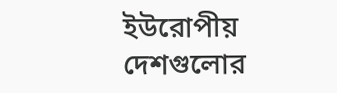ইউরোপীয় দেশগুলোর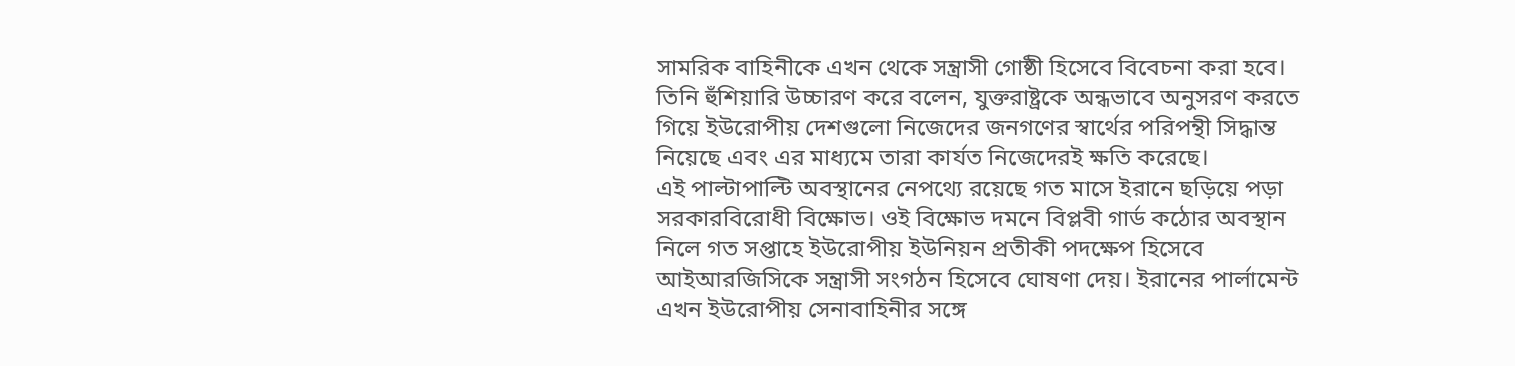সামরিক বাহিনীকে এখন থেকে সন্ত্রাসী গোষ্ঠী হিসেবে বিবেচনা করা হবে। তিনি হুঁশিয়ারি উচ্চারণ করে বলেন, যুক্তরাষ্ট্রকে অন্ধভাবে অনুসরণ করতে গিয়ে ইউরোপীয় দেশগুলো নিজেদের জনগণের স্বার্থের পরিপন্থী সিদ্ধান্ত নিয়েছে এবং এর মাধ্যমে তারা কার্যত নিজেদেরই ক্ষতি করেছে।
এই পাল্টাপাল্টি অবস্থানের নেপথ্যে রয়েছে গত মাসে ইরানে ছড়িয়ে পড়া সরকারবিরোধী বিক্ষোভ। ওই বিক্ষোভ দমনে বিপ্লবী গার্ড কঠোর অবস্থান নিলে গত সপ্তাহে ইউরোপীয় ইউনিয়ন প্রতীকী পদক্ষেপ হিসেবে আইআরজিসিকে সন্ত্রাসী সংগঠন হিসেবে ঘোষণা দেয়। ইরানের পার্লামেন্ট এখন ইউরোপীয় সেনাবাহিনীর সঙ্গে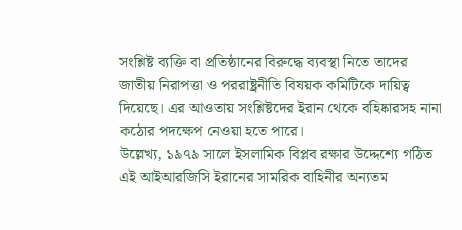সংশ্লিষ্ট ব্যক্তি বা প্রতিষ্ঠানের বিরুদ্ধে ব্যবস্থা নিতে তাদের জাতীয় নিরাপত্তা ও পররাষ্ট্রনীতি বিষয়ক কমিটিকে দায়িত্ব দিয়েছে। এর আওতায় সংশ্লিষ্টদের ইরান থেকে বহিষ্কারসহ নানা কঠোর পদক্ষেপ নেওয়া হতে পারে।
উল্লেখ্য, ১৯৭৯ সালে ইসলামিক বিপ্লব রক্ষার উদ্দেশ্যে গঠিত এই আইআরজিসি ইরানের সামরিক বাহিনীর অন্যতম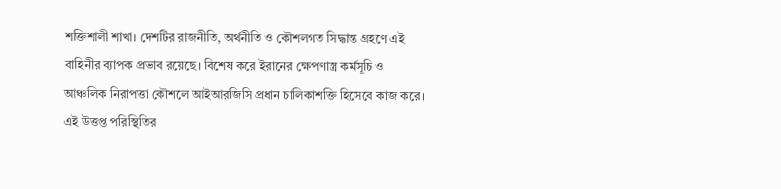শক্তিশালী শাখা। দেশটির রাজনীতি, অর্থনীতি ও কৌশলগত সিদ্ধান্ত গ্রহণে এই বাহিনীর ব্যাপক প্রভাব রয়েছে। বিশেষ করে ইরানের ক্ষেপণাস্ত্র কর্মসূচি ও আঞ্চলিক নিরাপত্তা কৌশলে আইআরজিসি প্রধান চালিকাশক্তি হিসেবে কাজ করে। এই উত্তপ্ত পরিস্থিতির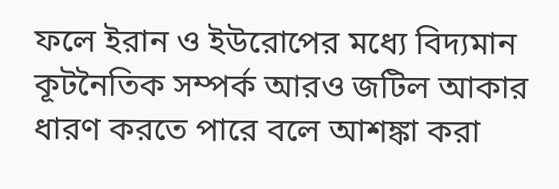ফলে ইরান ও ইউরোপের মধ্যে বিদ্যমান কূটনৈতিক সম্পর্ক আরও জটিল আকার ধারণ করতে পারে বলে আশঙ্কা করা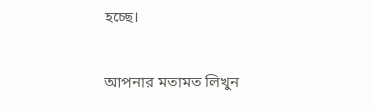হচ্ছে।

আপনার মতামত লিখুন